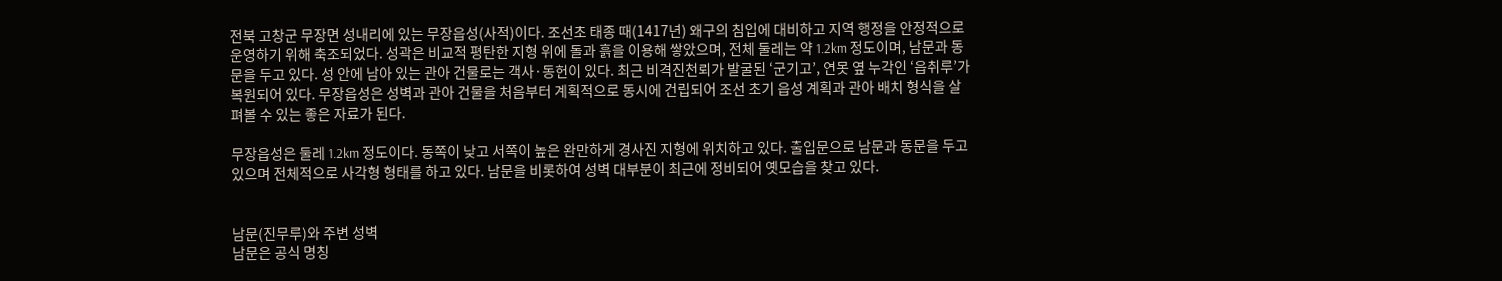전북 고창군 무장면 성내리에 있는 무장읍성(사적)이다. 조선초 태종 때(1417년) 왜구의 침입에 대비하고 지역 행정을 안정적으로 운영하기 위해 축조되었다. 성곽은 비교적 평탄한 지형 위에 돌과 흙을 이용해 쌓았으며, 전체 둘레는 약 1.2km 정도이며, 남문과 동문을 두고 있다. 성 안에 남아 있는 관아 건물로는 객사·동헌이 있다. 최근 비격진천뢰가 발굴된 ‘군기고’, 연못 옆 누각인 ‘읍취루’가 복원되어 있다. 무장읍성은 성벽과 관아 건물을 처음부터 계획적으로 동시에 건립되어 조선 초기 읍성 계획과 관아 배치 형식을 살펴볼 수 있는 좋은 자료가 된다.

무장읍성은 둘레 1.2km 정도이다. 동쪽이 낮고 서쪽이 높은 완만하게 경사진 지형에 위치하고 있다. 출입문으로 남문과 동문을 두고 있으며 전체적으로 사각형 형태를 하고 있다. 남문을 비롯하여 성벽 대부분이 최근에 정비되어 옛모습을 찾고 있다.


남문(진무루)와 주변 성벽
남문은 공식 명칭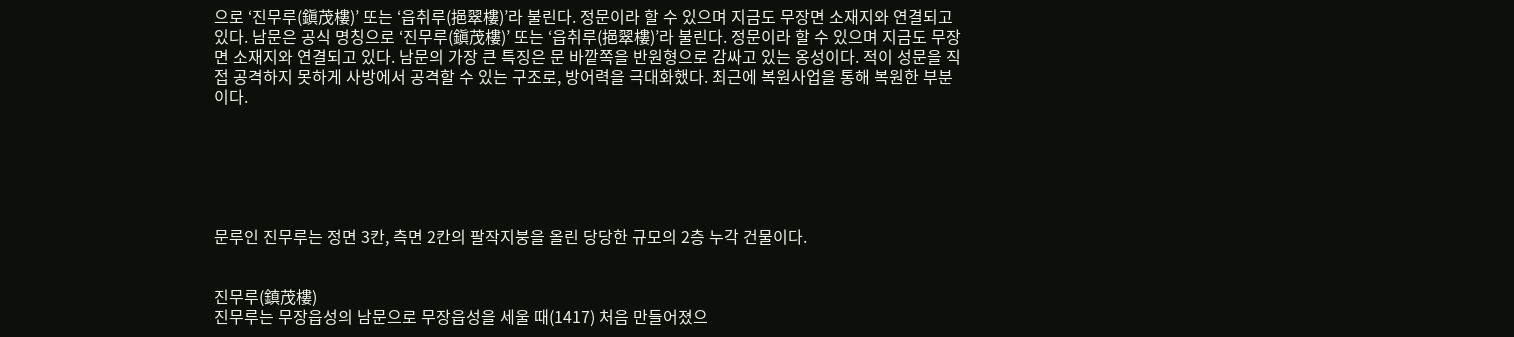으로 ‘진무루(鎭茂樓)’ 또는 ‘읍취루(挹翠樓)’라 불린다. 정문이라 할 수 있으며 지금도 무장면 소재지와 연결되고 있다. 남문은 공식 명칭으로 ‘진무루(鎭茂樓)’ 또는 ‘읍취루(挹翠樓)’라 불린다. 정문이라 할 수 있으며 지금도 무장면 소재지와 연결되고 있다. 남문의 가장 큰 특징은 문 바깥쪽을 반원형으로 감싸고 있는 옹성이다. 적이 성문을 직접 공격하지 못하게 사방에서 공격할 수 있는 구조로, 방어력을 극대화했다. 최근에 복원사업을 통해 복원한 부분이다.






문루인 진무루는 정면 3칸, 측면 2칸의 팔작지붕을 올린 당당한 규모의 2층 누각 건물이다.


진무루(鎮茂樓)
진무루는 무장읍성의 남문으로 무장읍성을 세울 때(1417) 처음 만들어졌으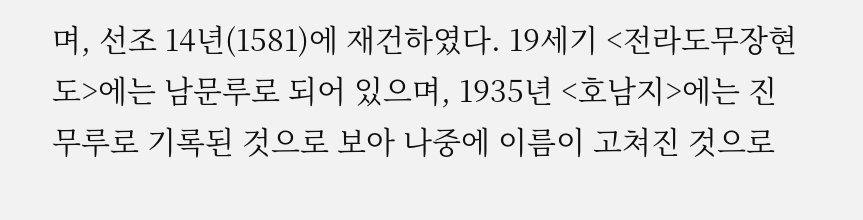며, 선조 14년(1581)에 재건하였다. 19세기 <전라도무장현도>에는 남문루로 되어 있으며, 1935년 <호남지>에는 진무루로 기록된 것으로 보아 나중에 이름이 고쳐진 것으로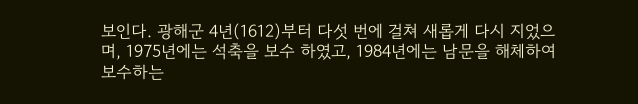보인다. 광해군 4년(1612)부터 다섯 번에 걸쳐 새롭게 다시 지었으며, 1975년에는 석축을 보수 하였고, 1984년에는 남문을 해체하여 보수하는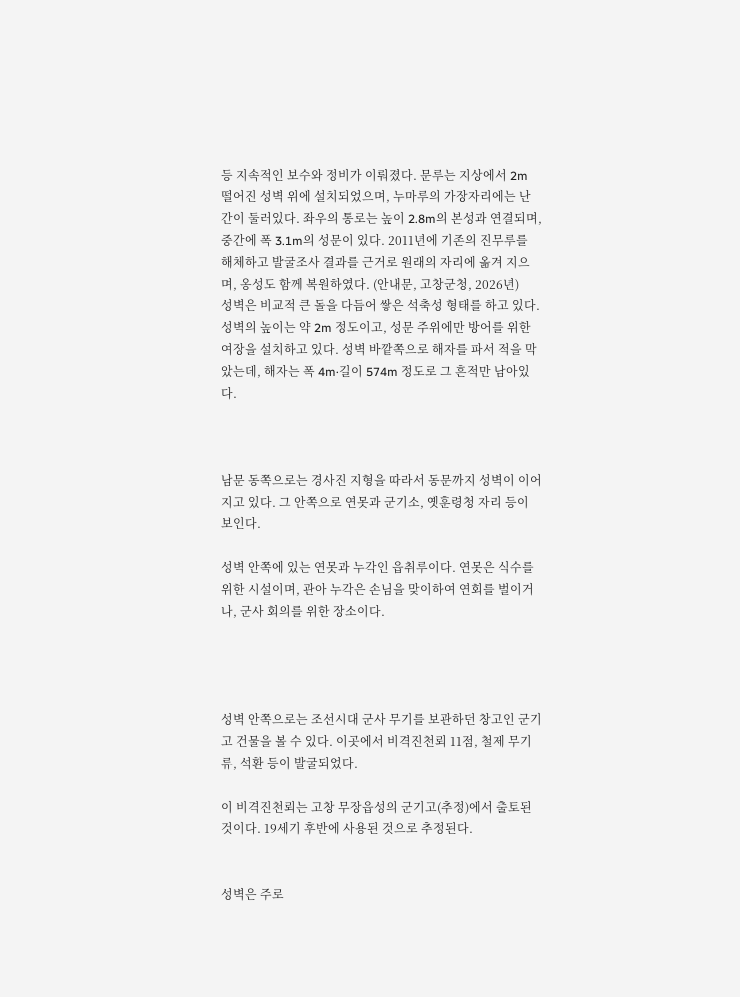등 지속적인 보수와 정비가 이뤄졌다. 문루는 지상에서 2m 떨어진 성벽 위에 설치되었으며, 누마루의 가장자리에는 난간이 둘러있다. 좌우의 통로는 높이 2.8m의 본성과 연결되며, 중간에 폭 3.1m의 성문이 있다. 2011년에 기존의 진무루를 해체하고 발굴조사 결과를 근거로 원래의 자리에 옮겨 지으며, 옹성도 함께 복원하였다. (안내문, 고창군청, 2026년)
성벽은 비교적 큰 돌을 다듬어 쌓은 석축성 형태를 하고 있다. 성벽의 높이는 약 2m 정도이고, 성문 주위에만 방어를 위한 여장을 설치하고 있다. 성벽 바깥쪽으로 해자를 파서 적을 막았는데, 해자는 폭 4m·길이 574m 정도로 그 흔적만 남아있다.



남문 동쪽으로는 경사진 지형을 따라서 동문까지 성벽이 이어지고 있다. 그 안쪽으로 연못과 군기소, 옛훈령청 자리 등이 보인다.

성벽 안쪽에 있는 연못과 누각인 읍취루이다. 연못은 식수를 위한 시설이며, 관아 누각은 손님을 맞이하여 연회를 벌이거나, 군사 회의를 위한 장소이다.




성벽 안쪽으로는 조선시대 군사 무기를 보관하던 창고인 군기고 건물을 볼 수 있다. 이곳에서 비격진천뢰 11점, 철제 무기류, 석환 등이 발굴되었다.

이 비격진천뢰는 고창 무장읍성의 군기고(추정)에서 출토된 것이다. 19세기 후반에 사용된 것으로 추정된다.


성벽은 주로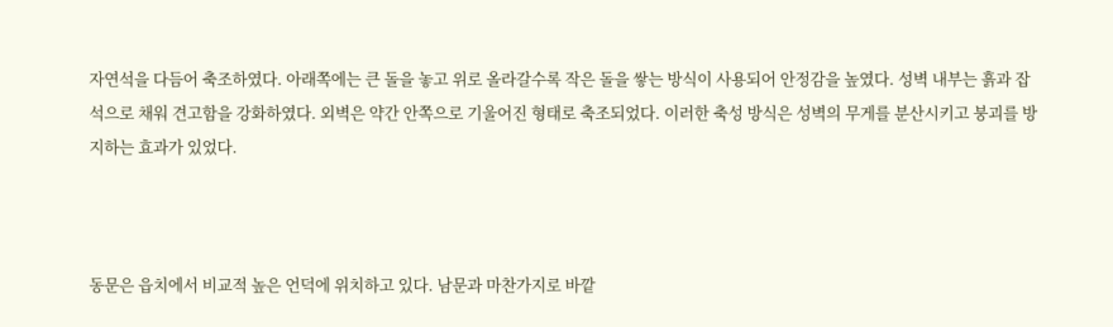자연석을 다듬어 축조하였다. 아래쪽에는 큰 돌을 놓고 위로 올라갈수록 작은 돌을 쌓는 방식이 사용되어 안정감을 높였다. 성벽 내부는 흙과 잡석으로 채워 견고함을 강화하였다. 외벽은 약간 안쪽으로 기울어진 형태로 축조되었다. 이러한 축성 방식은 성벽의 무게를 분산시키고 붕괴를 방지하는 효과가 있었다.



동문은 읍치에서 비교적 높은 언덕에 위치하고 있다. 남문과 마찬가지로 바깥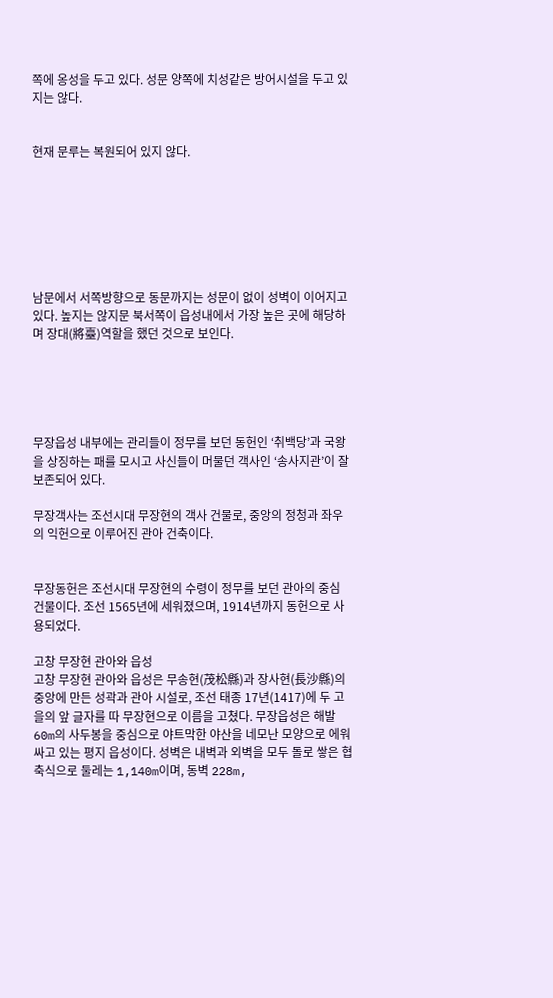쪽에 옹성을 두고 있다. 성문 양쪽에 치성같은 방어시설을 두고 있지는 않다.


현재 문루는 복원되어 있지 않다.







남문에서 서쪽방향으로 동문까지는 성문이 없이 성벽이 이어지고 있다. 높지는 않지문 북서쪽이 읍성내에서 가장 높은 곳에 해당하며 장대(將臺)역할을 했던 것으로 보인다.





무장읍성 내부에는 관리들이 정무를 보던 동헌인 ‘취백당’과 국왕을 상징하는 패를 모시고 사신들이 머물던 객사인 ‘송사지관’이 잘 보존되어 있다.

무장객사는 조선시대 무장현의 객사 건물로, 중앙의 정청과 좌우의 익헌으로 이루어진 관아 건축이다.


무장동헌은 조선시대 무장현의 수령이 정무를 보던 관아의 중심 건물이다. 조선 1565년에 세워졌으며, 1914년까지 동헌으로 사용되었다.

고창 무장현 관아와 읍성
고창 무장현 관아와 읍성은 무송현(茂松縣)과 장사현(長沙縣)의 중앙에 만든 성곽과 관아 시설로, 조선 태종 17년(1417)에 두 고을의 앞 글자를 따 무장현으로 이름을 고쳤다. 무장읍성은 해발 60m의 사두봉을 중심으로 야트막한 야산을 네모난 모양으로 에워싸고 있는 평지 읍성이다. 성벽은 내벽과 외벽을 모두 돌로 쌓은 협축식으로 둘레는 1,140m이며, 동벽 228m,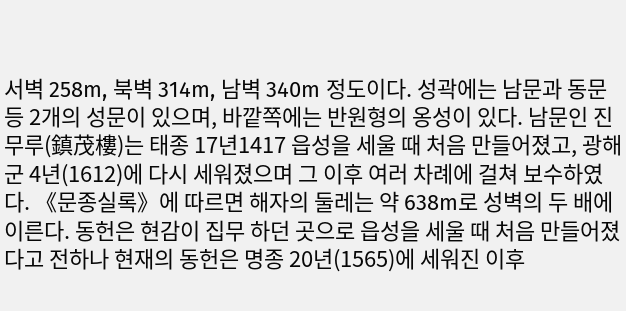서벽 258m, 북벽 314m, 남벽 340m 정도이다. 성곽에는 남문과 동문 등 2개의 성문이 있으며, 바깥쪽에는 반원형의 옹성이 있다. 남문인 진무루(鎮茂樓)는 태종 17년1417 읍성을 세울 때 처음 만들어졌고, 광해군 4년(1612)에 다시 세워졌으며 그 이후 여러 차례에 걸쳐 보수하였다. 《문종실록》에 따르면 해자의 둘레는 약 638m로 성벽의 두 배에 이른다. 동헌은 현감이 집무 하던 곳으로 읍성을 세울 때 처음 만들어졌다고 전하나 현재의 동헌은 명종 20년(1565)에 세워진 이후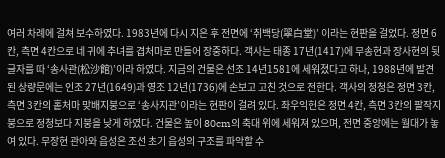여러 차례에 걸쳐 보수하였다. 1983년에 다시 지은 후 전면에 ‘취백당(翠白堂)’ 이라는 현판을 걸었다. 정면 6칸, 측면 4칸으로 네 귀에 추녀를 겹처마로 만들어 장중하다. 객사는 태종 17년(1417)에 무송현과 장사현의 뒷 글자를 따 ‘송사관(松沙館)’이라 하였다. 지금의 건물은 선조 14년1581에 세워졌다고 하나, 1988년에 발견된 상량문에는 인조 27년(1649)과 영조 12년(1736)에 손보고 고친 것으로 전한다. 객사의 정청은 정면 3칸, 측면 3칸의 홑처마 맞배지붕으로 ‘송사지관’이라는 현판이 걸려 있다. 좌우익헌은 정면 4칸, 측면 3칸의 팔작지붕으로 정청보다 지붕을 낮게 하였다. 건물은 높이 80cm의 축대 위에 세워져 있으며, 전면 중앙에는 월대가 놓여 있다. 무장현 관아와 읍성은 조선 초기 읍성의 구조를 파악할 수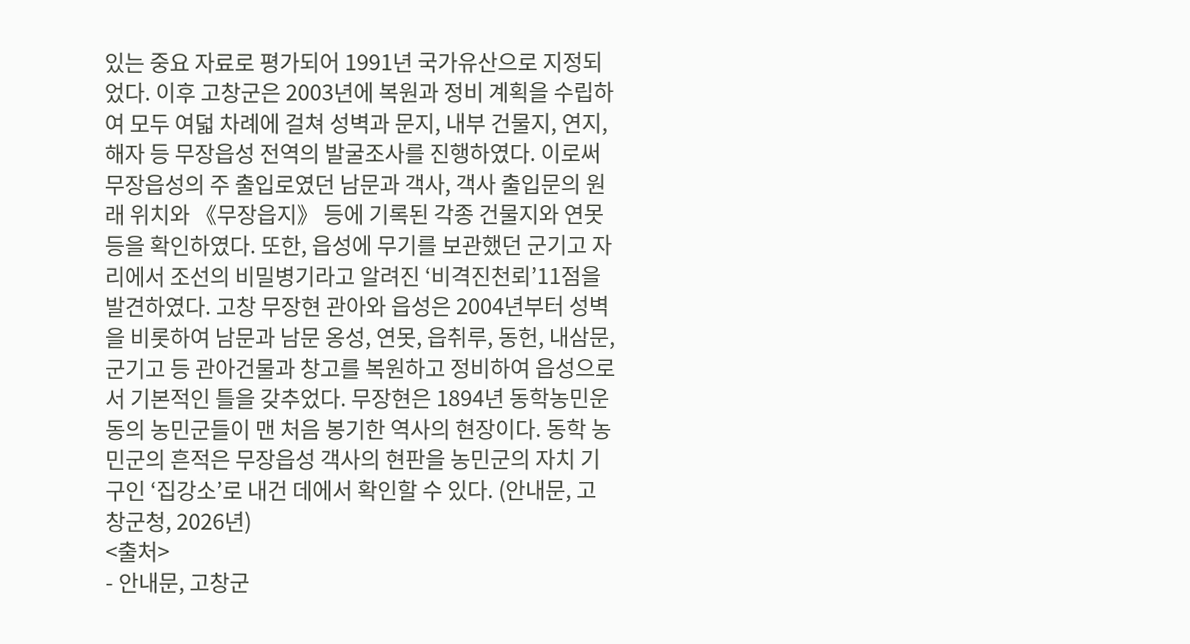있는 중요 자료로 평가되어 1991년 국가유산으로 지정되었다. 이후 고창군은 2003년에 복원과 정비 계획을 수립하여 모두 여덟 차례에 걸쳐 성벽과 문지, 내부 건물지, 연지, 해자 등 무장읍성 전역의 발굴조사를 진행하였다. 이로써 무장읍성의 주 출입로였던 남문과 객사, 객사 출입문의 원래 위치와 《무장읍지》 등에 기록된 각종 건물지와 연못 등을 확인하였다. 또한, 읍성에 무기를 보관했던 군기고 자리에서 조선의 비밀병기라고 알려진 ‘비격진천뢰’11점을 발견하였다. 고창 무장현 관아와 읍성은 2004년부터 성벽을 비롯하여 남문과 남문 옹성, 연못, 읍취루, 동헌, 내삼문, 군기고 등 관아건물과 창고를 복원하고 정비하여 읍성으로서 기본적인 틀을 갖추었다. 무장현은 1894년 동학농민운동의 농민군들이 맨 처음 봉기한 역사의 현장이다. 동학 농민군의 흔적은 무장읍성 객사의 현판을 농민군의 자치 기구인 ‘집강소’로 내건 데에서 확인할 수 있다. (안내문, 고창군청, 2026년)
<출처>
- 안내문, 고창군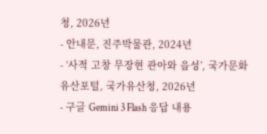청, 2026년
- 안내문, 진주박물관, 2024년
- ‘사적 고창 무장현 관아와 읍성’, 국가문화유산포털, 국가유산청, 2026년
- 구글 Gemini 3 Flash 응답 내용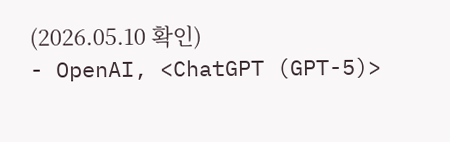(2026.05.10 확인)
- OpenAI, <ChatGPT (GPT-5)>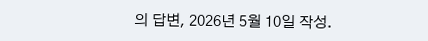의 답변, 2026년 5월 10일 작성.